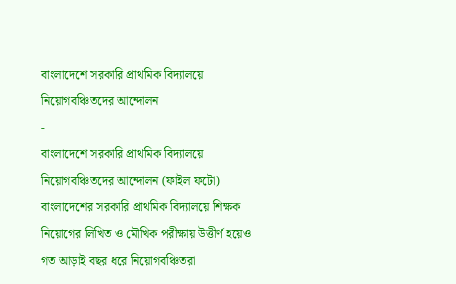বাংলাদেশে সরকারি প্রাথমিক বিদ্যালয়ে নিয়োগবঞ্চিতদের আন্দোলন
-
বাংলাদেশে সরকারি প্রাথমিক বিদ্যালয়ে নিয়োগবঞ্চিতদের আন্দোলন (ফাইল ফটো)
বাংলাদেশের সরকারি প্রাথমিক বিদ্যালয়ে শিক্ষক নিয়োগের লিখিত ও মৌখিক পরীক্ষায় উত্তীর্ণ হয়েও গত আড়াই বছর ধরে নিয়োগবঞ্চিতরা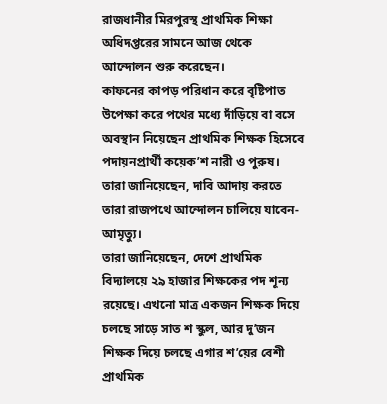রাজধানীর মিরপুরস্থ প্রাথমিক শিক্ষা অধিদপ্তরের সামনে আজ থেকে আন্দোলন শুরু করেছেন।
কাফনের কাপড় পরিধান করে বৃষ্টিপাত উপেক্ষা করে পথের মধ্যে দাঁড়িয়ে বা বসে অবস্থান নিয়েছেন প্রাথমিক শিক্ষক হিসেবে পদায়নপ্রার্থী কয়েক’শ নারী ও পুরুষ। তারা জানিয়েছেন, দাবি আদায় করতে তারা রাজপথে আন্দোলন চালিয়ে যাবেন- আমৃত্যু।
তারা জানিয়েছেন, দেশে প্রাথমিক বিদ্যালয়ে ২৯ হাজার শিক্ষকের পদ শূন্য রয়েছে। এখনো মাত্র একজন শিক্ষক দিয়ে চলছে সাড়ে সাত শ স্কুল, আর দু’জন শিক্ষক দিয়ে চলছে এগার শ’য়ের বেশী প্রাথমিক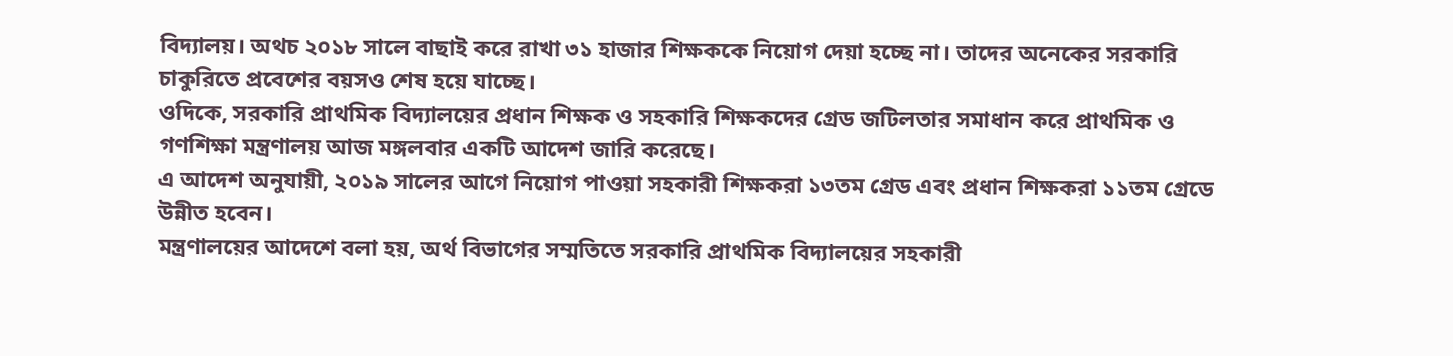বিদ্যালয়। অথচ ২০১৮ সালে বাছাই করে রাখা ৩১ হাজার শিক্ষককে নিয়োগ দেয়া হচ্ছে না। তাদের অনেকের সরকারি চাকুরিতে প্রবেশের বয়সও শেষ হয়ে যাচ্ছে।
ওদিকে, সরকারি প্রাথমিক বিদ্যালয়ের প্রধান শিক্ষক ও সহকারি শিক্ষকদের গ্রেড জটিলতার সমাধান করে প্রাথমিক ও গণশিক্ষা মন্ত্রণালয় আজ মঙ্গলবার একটি আদেশ জারি করেছে।
এ আদেশ অনুযায়ী, ২০১৯ সালের আগে নিয়োগ পাওয়া সহকারী শিক্ষকরা ১৩তম গ্রেড এবং প্রধান শিক্ষকরা ১১তম গ্রেডে উন্নীত হবেন।
মন্ত্রণালয়ের আদেশে বলা হয়, অর্থ বিভাগের সম্মতিতে সরকারি প্রাথমিক বিদ্যালয়ের সহকারী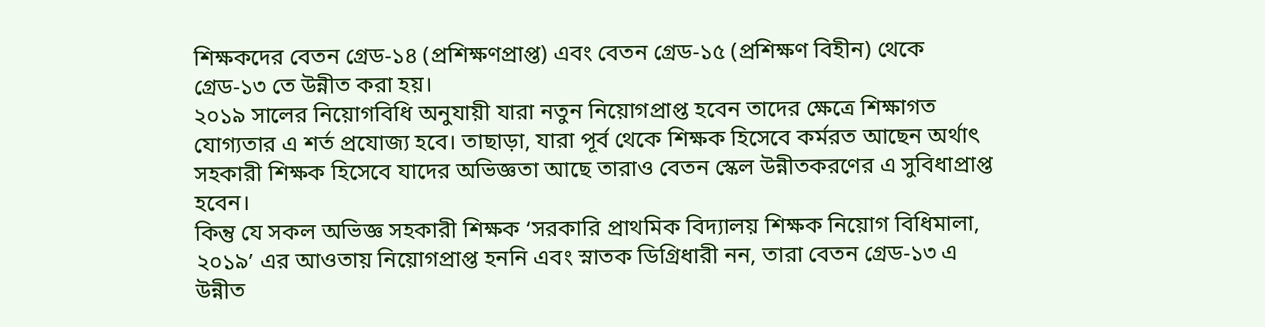শিক্ষকদের বেতন গ্রেড-১৪ (প্রশিক্ষণপ্রাপ্ত) এবং বেতন গ্রেড-১৫ (প্রশিক্ষণ বিহীন) থেকে গ্রেড-১৩ তে উন্নীত করা হয়।
২০১৯ সালের নিয়োগবিধি অনুযায়ী যারা নতুন নিয়োগপ্রাপ্ত হবেন তাদের ক্ষেত্রে শিক্ষাগত যোগ্যতার এ শর্ত প্রযোজ্য হবে। তাছাড়া, যারা পূর্ব থেকে শিক্ষক হিসেবে কর্মরত আছেন অর্থাৎ সহকারী শিক্ষক হিসেবে যাদের অভিজ্ঞতা আছে তারাও বেতন স্কেল উন্নীতকরণের এ সুবিধাপ্রাপ্ত হবেন।
কিন্তু যে সকল অভিজ্ঞ সহকারী শিক্ষক ‘সরকারি প্রাথমিক বিদ্যালয় শিক্ষক নিয়োগ বিধিমালা, ২০১৯’ এর আওতায় নিয়োগপ্রাপ্ত হননি এবং স্নাতক ডিগ্রিধারী নন, তারা বেতন গ্রেড-১৩ এ উন্নীত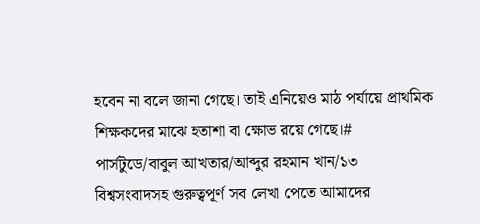হবেন না বলে জানা গেছে। তাই এনিয়েও মাঠ পর্যায়ে প্রাথমিক শিক্ষকদের মাঝে হতাশা বা ক্ষোভ রয়ে গেছে।#
পার্সটুডে/বাবুল আখতার/আব্দুর রহমান খান/১৩
বিশ্বসংবাদসহ গুরুত্বপূর্ণ সব লেখা পেতে আমাদের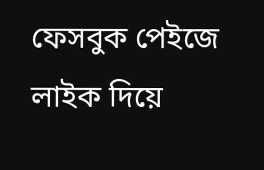ফেসবুক পেইজে লাইক দিয়ে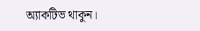অ্যাকটিভ থাকুন।